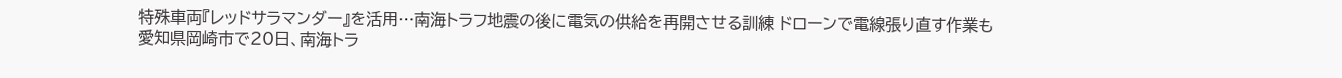特殊車両『レッドサラマンダー』を活用…南海トラフ地震の後に電気の供給を再開させる訓練 ドローンで電線張り直す作業も
愛知県岡崎市で20日、南海トラ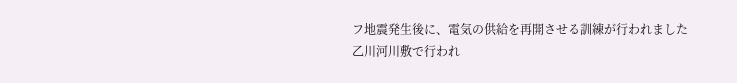フ地震発生後に、電気の供給を再開させる訓練が行われました
乙川河川敷で行われ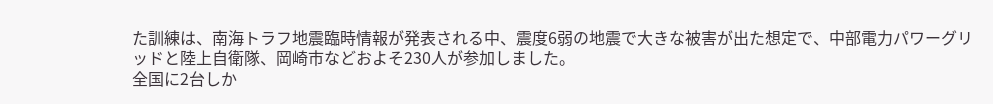た訓練は、南海トラフ地震臨時情報が発表される中、震度6弱の地震で大きな被害が出た想定で、中部電力パワーグリッドと陸上自衛隊、岡崎市などおよそ230人が参加しました。
全国に2台しか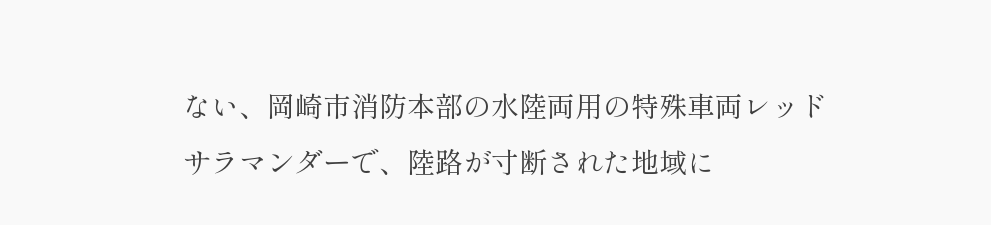ない、岡崎市消防本部の水陸両用の特殊車両レッドサラマンダーで、陸路が寸断された地域に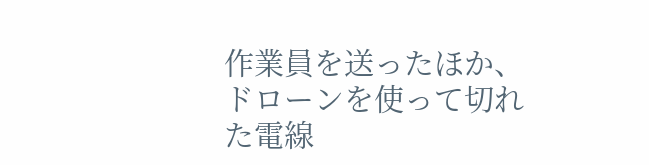作業員を送ったほか、ドローンを使って切れた電線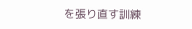を張り直す訓練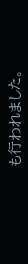も行われました。